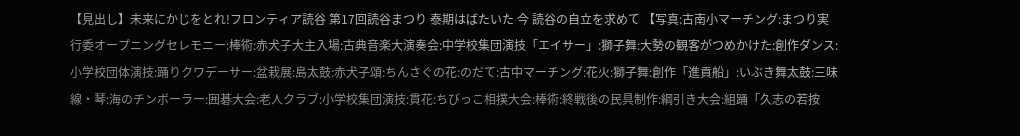【見出し】未来にかじをとれ!フロンティア読谷 第17回読谷まつり 泰期はばたいた 今 読谷の自立を求めて 【写真:古南小マーチング:まつり実行委オープニングセレモニー:棒術:赤犬子大主入場:古典音楽大演奏会:中学校集団演技「エイサー」:獅子舞:大勢の観客がつめかけた:創作ダンス:小学校団体演技:踊りクワデーサー:盆栽展:島太鼓:赤犬子頌:ちんさぐの花:のだて:古中マーチング:花火:獅子舞:創作「進貢船」:いぶき舞太鼓:三味線・琴:海のチンボーラー:囲碁大会:老人クラブ:小学校集団演技:貫花:ちびっこ相撲大会:棒術:終戦後の民具制作:綱引き大会:組踊「久志の若按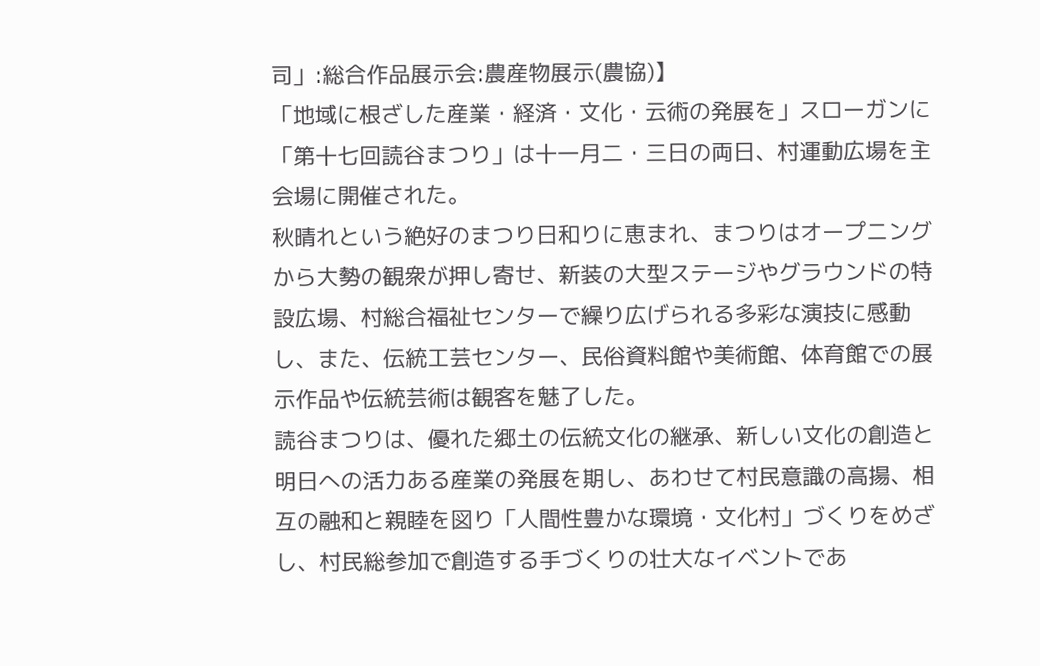司」:総合作品展示会:農産物展示(農協)】
「地域に根ざした産業・経済・文化・云術の発展を」スローガンに「第十七回読谷まつり」は十一月二・三日の両日、村運動広場を主会場に開催された。
秋晴れという絶好のまつり日和りに恵まれ、まつりはオープニングから大勢の観衆が押し寄せ、新装の大型ステージやグラウンドの特設広場、村総合福祉センターで繰り広げられる多彩な演技に感動し、また、伝統工芸センター、民俗資料館や美術館、体育館での展示作品や伝統芸術は観客を魅了した。
読谷まつりは、優れた郷土の伝統文化の継承、新しい文化の創造と明日への活力ある産業の発展を期し、あわせて村民意識の高揚、相互の融和と親睦を図り「人間性豊かな環境・文化村」づくりをめざし、村民総参加で創造する手づくりの壮大なイベントであ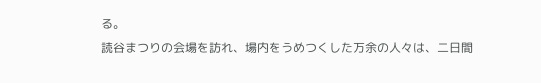る。
読谷まつりの会場を訪れ、場内をうめつくした万余の人々は、二日間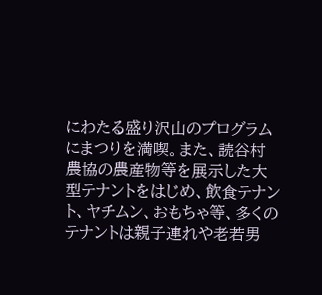にわたる盛り沢山のプログラムにまつりを満喫。また、読谷村農協の農産物等を展示した大型テナントをはじめ、飲食テナント、ヤチムン、おもちゃ等、多くのテナントは親子連れや老若男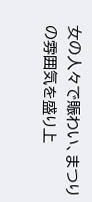女の人々で賑わい、まつりの雰囲気を盛り上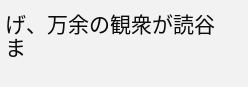げ、万余の観衆が読谷ま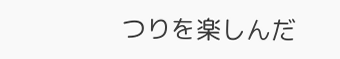つりを楽しんだ